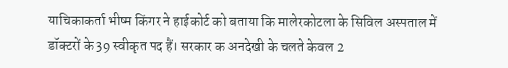याचिकाकर्ता भीष्म किंगर ने हाईकोर्ट को बताया कि मालेरकोटला के सिविल अस्पताल में डॉक्टरों के 39 स्वीकृत पद हैं। सरकार क अनदेखी के चलते केवल 2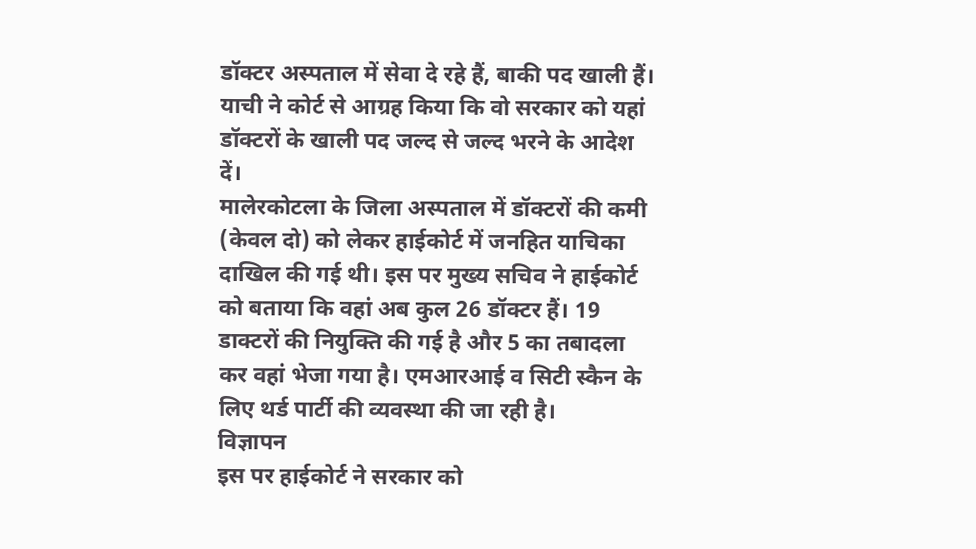डॉक्टर अस्पताल में सेवा दे रहे हैं, बाकी पद खाली हैं। याची ने कोर्ट से आग्रह किया कि वो सरकार को यहां डॉक्टरों के खाली पद जल्द से जल्द भरने के आदेश दें।
मालेरकोटला के जिला अस्पताल में डॉक्टरों की कमी (केवल दो) को लेकर हाईकोर्ट में जनहित याचिका दाखिल की गई थी। इस पर मुख्य सचिव ने हाईकोर्ट को बताया कि वहां अब कुल 26 डॉक्टर हैं। 19 डाक्टरों की नियुक्ति की गई है और 5 का तबादला कर वहां भेजा गया है। एमआरआई व सिटी स्कैन के लिए थर्ड पार्टी की व्यवस्था की जा रही है।
विज्ञापन
इस पर हाईकोर्ट ने सरकार को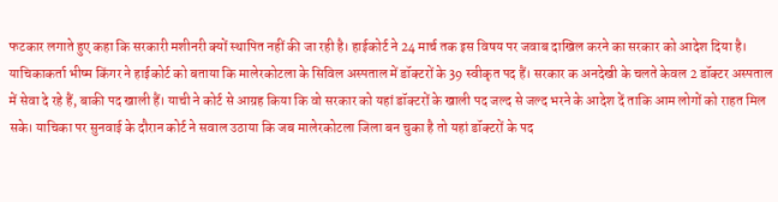फटकार लगाते हुए कहा कि सरकारी मशीनरी क्यों स्थापित नहीं की जा रही है। हाईकोर्ट ने 24 मार्च तक इस विषय पर जवाब दाखिल करने का सरकार को आदेश दिया है।
याचिकाकर्ता भीष्म किंगर ने हाईकोर्ट को बताया कि मालेरकोटला के सिविल अस्पताल में डॉक्टरों के 39 स्वीकृत पद हैं। सरकार क अनदेखी के चलते केवल 2 डॉक्टर अस्पताल में सेवा दे रहे हैं, बाकी पद खाली हैं। याची ने कोर्ट से आग्रह किया कि वो सरकार को यहां डॉक्टरों के खाली पद जल्द से जल्द भरने के आदेश दें ताकि आम लोगों को राहत मिल सके। याचिका पर सुनवाई के दौरान कोर्ट ने सवाल उठाया कि जब मालेरकोटला जिला बन चुका है तो यहां डॉक्टरों के पद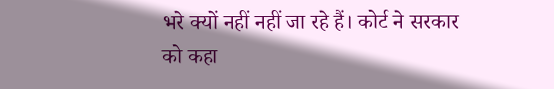भरे क्यों नहीं नहीं जा रहे हैं। कोर्ट ने सरकार को कहा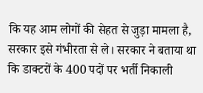कि यह आम लोगों की सेहत से जुड़ा मामला है, सरकार इसे गंभीरता से ले। सरकार ने बताया था कि डाक्टरों के 400 पदों पर भर्ती निकाली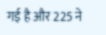गई है और 225 ने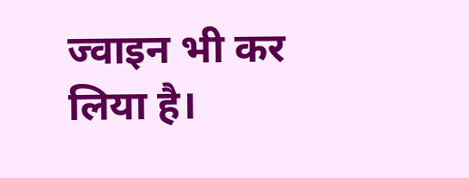ज्वाइन भी कर लिया है।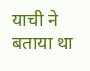याची ने बताया था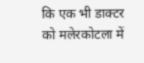कि एक भी डाक्टर को मलेरकोटला में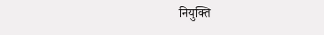नियुक्ति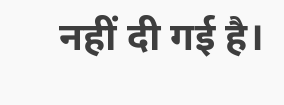नहीं दी गई है।